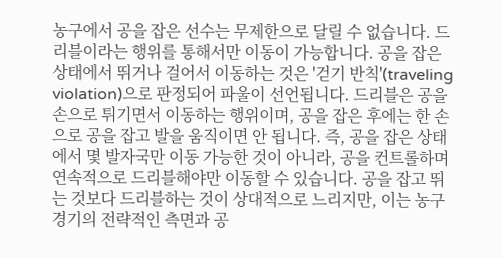농구에서 공을 잡은 선수는 무제한으로 달릴 수 없습니다. 드리블이라는 행위를 통해서만 이동이 가능합니다. 공을 잡은 상태에서 뛰거나 걸어서 이동하는 것은 '걷기 반칙'(traveling violation)으로 판정되어 파울이 선언됩니다. 드리블은 공을 손으로 튀기면서 이동하는 행위이며, 공을 잡은 후에는 한 손으로 공을 잡고 발을 움직이면 안 됩니다. 즉, 공을 잡은 상태에서 몇 발자국만 이동 가능한 것이 아니라, 공을 컨트롤하며 연속적으로 드리블해야만 이동할 수 있습니다. 공을 잡고 뛰는 것보다 드리블하는 것이 상대적으로 느리지만, 이는 농구 경기의 전략적인 측면과 공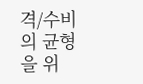격/수비의 균형을 위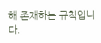해 존재하는 규칙입니다.